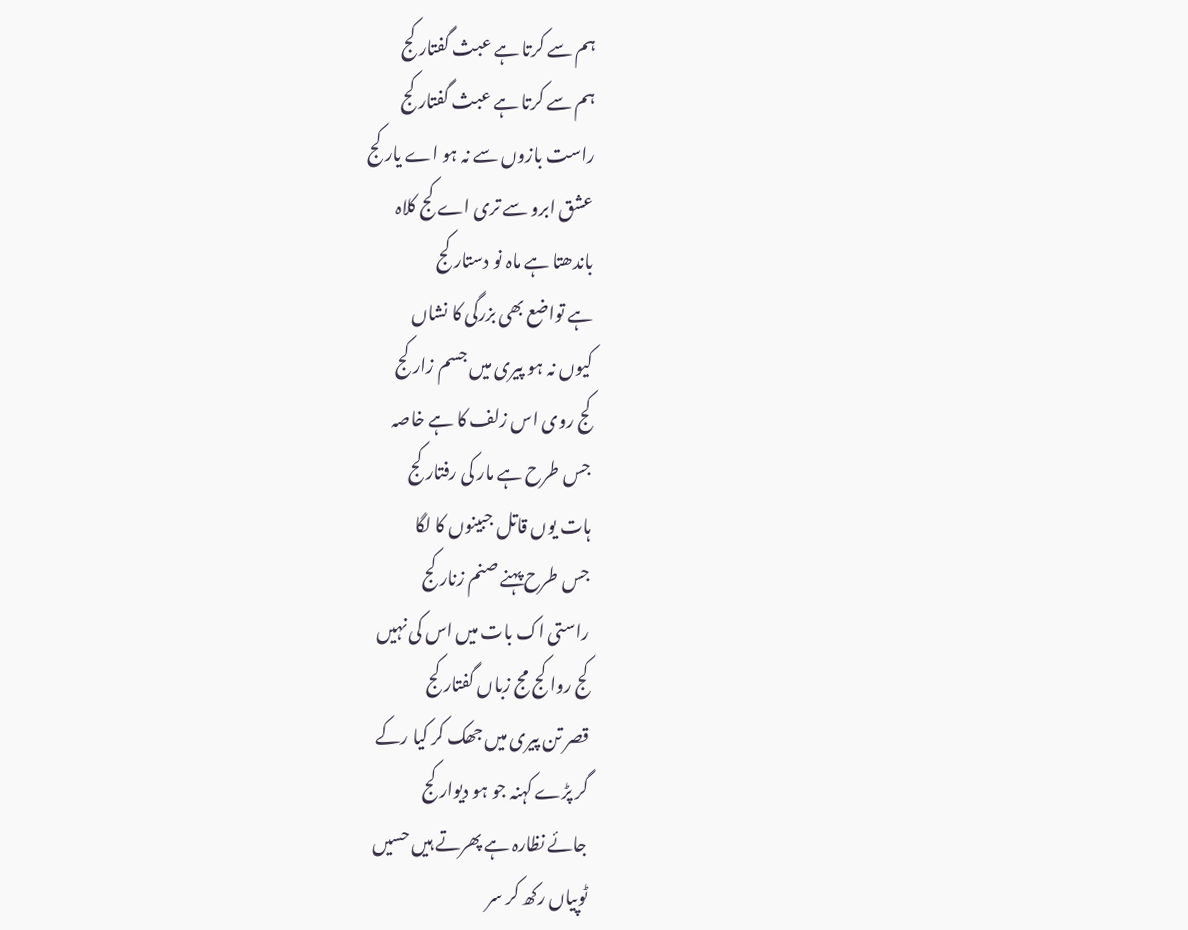ہم سے کرتا ہے عبث گفتار کج
ہم سے کرتا ہے عبث گفتار کج
راست بازوں سے نہ ہو اے یار کج
عشق ابرو سے تری اے کج کلاہ
باندھتا ہے ماہ نو دستار کج
ہے تواضع بھی بزرگی کا نشاں
کیوں نہ ہو پیری میں جسم زار کج
کج روی اس زلف کا ہے خاصہ
جس طرح ہے مار کی رفتار کج
ہات یوں قاتل جبینوں کا لگا
جس طرح پہنے صنم زنار کج
راستی اک بات میں اس کی نہیں
کج روا کج مج زباں گفتار کج
قصر تن پیری میں جھک کر کیا رکے
گر پڑے کہنہ جو ہو دیوار کج
جائے نظارہ ہے پھرتے ہیں حسیں
ٹوپیاں رکھ کر سر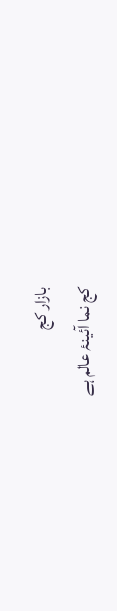بازار کج
کج نما آئینۂ عالم ہے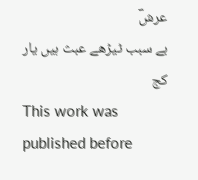عرشؔ
بے سبب ٹیڑھے عبث ہیں یار کج
This work was published before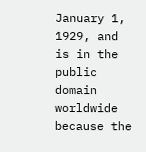January 1, 1929, and is in the public domain worldwide because the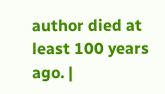author died at least 100 years ago. |